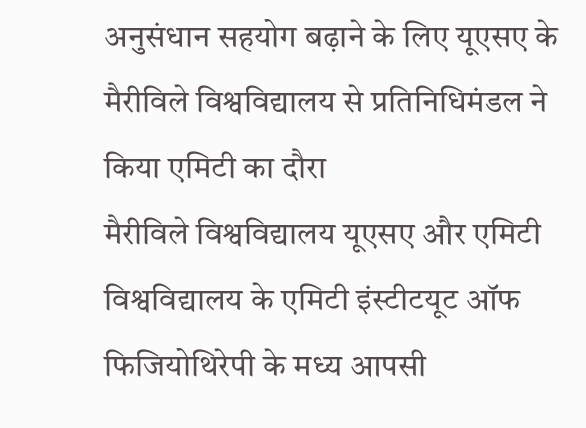अनुसंधान सहयोग बढ़ाने के लिए यूएसए के मैरीविले विश्वविद्यालय से प्रतिनिधिमंडल ने किया एमिटी का दौरा
मैरीविले विश्वविद्यालय यूएसए और एमिटी विश्वविद्यालय के एमिटी इंस्टीटयूट ऑफ फिजियोथिरेपी के मध्य आपसी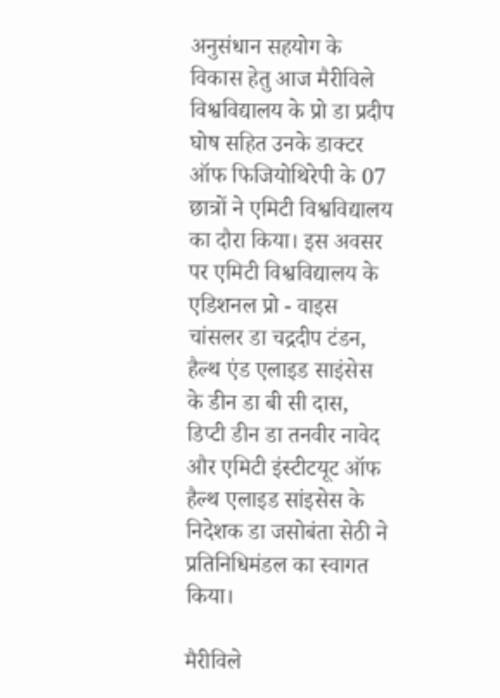अनुसंधान सहयोग के विकास हेतु आज मैरीविले विश्वविद्यालय के प्रो डा प्रदीप घोष सहित उनके डाक्टर ऑफ फिजियोथिरेपी के 07 छात्रों ने एमिटी विश्वविद्यालय का दौरा किया। इस अवसर पर एमिटी विश्वविद्यालय के एडिशनल प्रो - वाइस चांसलर डा चद्रदीप टंडन, हैल्थ एंड एलाइड साइंसेस के डीन डा बी सी दास, डिप्टी डीन डा तनवीर नावेद और एमिटी इंस्टीटयूट ऑफ हैल्थ एलाइड सांइसेस के निदेशक डा जसोबंता सेठी ने प्रतिनिधिमंडल का स्वागत किया।

मैरीविले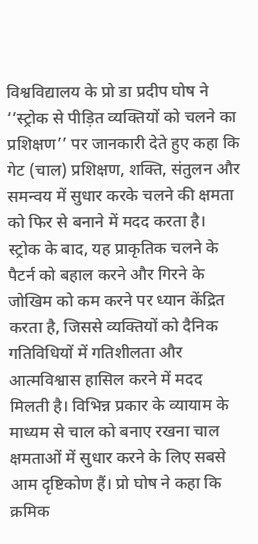विश्वविद्यालय के प्रो डा प्रदीप घोष ने ‘‘स्ट्रोक से पीड़ित व्यक्तियों को चलने का प्रशिक्षण’’ पर जानकारी देते हुए कहा कि गेट (चाल) प्रशिक्षण, शक्ति, संतुलन और समन्वय में सुधार करके चलने की क्षमता को फिर से बनाने में मदद करता है। स्ट्रोक के बाद, यह प्राकृतिक चलने के पैटर्न को बहाल करने और गिरने के जोखिम को कम करने पर ध्यान केंद्रित करता है, जिससे व्यक्तियों को दैनिक गतिविधियों में गतिशीलता और आत्मविश्वास हासिल करने में मदद मिलती है। विभिन्न प्रकार के व्यायाम के माध्यम से चाल को बनाए रखना चाल क्षमताओं में सुधार करने के लिए सबसे आम दृष्टिकोण हैं। प्रो घोष ने कहा कि क्रमिक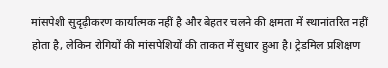मांसपेशी सुदृढ़ीकरण कार्यात्मक नहीं है और बेहतर चलने की क्षमता में स्थानांतरित नहीं होता है, लेकिन रोगियों की मांसपेशियों की ताकत में सुधार हुआ है। ट्रेडमिल प्रशिक्षण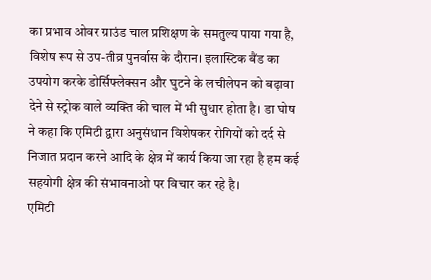का प्रभाव ओवर ग्राउंड चाल प्रशिक्षण के समतुल्य पाया गया है, विशेष रूप से उप-तीव्र पुनर्वास के दौरान। इलास्टिक बैंड का उपयोग करके डोर्सिफ्लेक्सन और घुटने के लचीलेपन को बढ़ावा देने से स्ट्रोक वाले व्यक्ति की चाल में भी सुधार होता है। डा घोष ने कहा कि एमिटी द्वारा अनुसंधान विशेषकर रोगियों को दर्द से निजात प्रदान करने आदि के क्षेत्र में कार्य किया जा रहा है हम कई सहयोगी क्षेत्र की संभावनाओ पर विचार कर रहे है।
एमिटी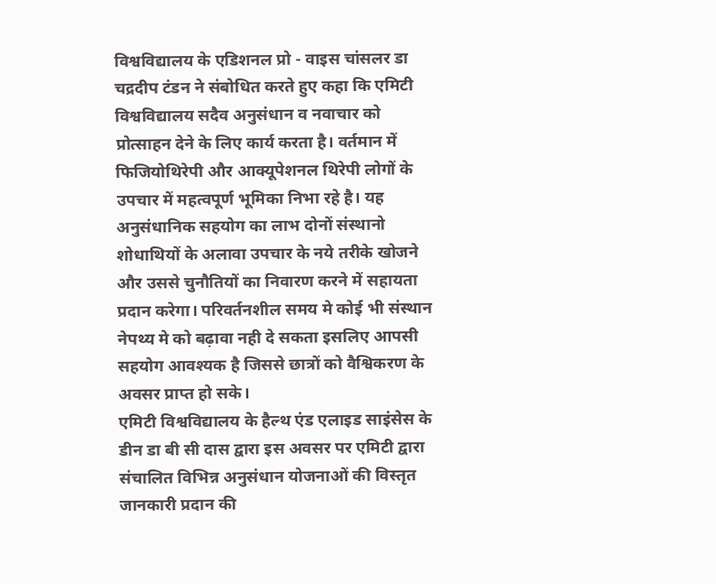विश्वविद्यालय के एडिशनल प्रो - वाइस चांसलर डा चद्रदीप टंडन ने संबोधित करते हुए कहा कि एमिटी विश्वविद्यालय सदैव अनुसंधान व नवाचार को प्रोत्साहन देने के लिए कार्य करता है। वर्तमान में फिजियोथिरेपी और आक्यूपेशनल थिरेपी लोगों के उपचार में महत्वपूर्ण भूमिका निभा रहे है। यह अनुसंधानिक सहयोग का लाभ दोनों संस्थानो शोधाथियों के अलावा उपचार के नये तरीके खोजने और उससे चुनौतियों का निवारण करने में सहायता प्रदान करेगा। परिवर्तनशील समय मे कोई भी संस्थान नेपथ्य मे को बढ़ावा नही दे सकता इसलिए आपसी सहयोग आवश्यक है जिससे छात्रों को वैश्विकरण के अवसर प्राप्त हो सके।
एमिटी विश्वविद्यालय के हैल्थ एंड एलाइड साइंसेस के डीन डा बी सी दास द्वारा इस अवसर पर एमिटी द्वारा संचालित विभिन्न अनुसंधान योजनाओं की विस्तृत जानकारी प्रदान की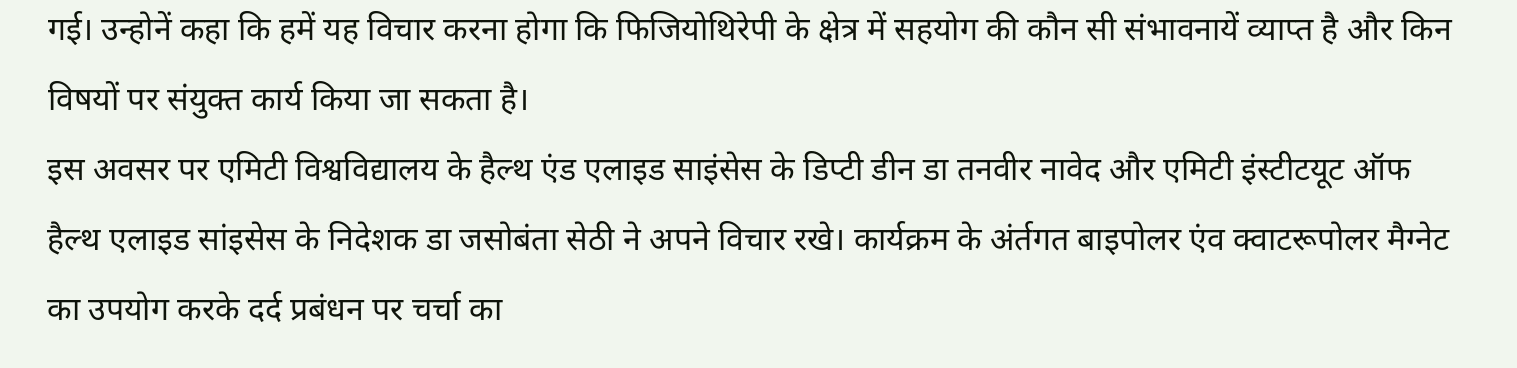गई। उन्होनें कहा कि हमें यह विचार करना होगा कि फिजियोथिरेपी के क्षेत्र में सहयोग की कौन सी संभावनायें व्याप्त है और किन विषयों पर संयुक्त कार्य किया जा सकता है।
इस अवसर पर एमिटी विश्वविद्यालय के हैल्थ एंड एलाइड साइंसेस के डिप्टी डीन डा तनवीर नावेद और एमिटी इंस्टीटयूट ऑफ हैल्थ एलाइड सांइसेस के निदेशक डा जसोबंता सेठी ने अपने विचार रखे। कार्यक्रम के अंर्तगत बाइपोलर एंव क्वाटरूपोलर मैग्नेट का उपयोग करके दर्द प्रबंधन पर चर्चा का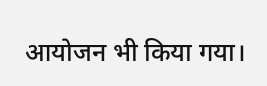आयोजन भी किया गया।